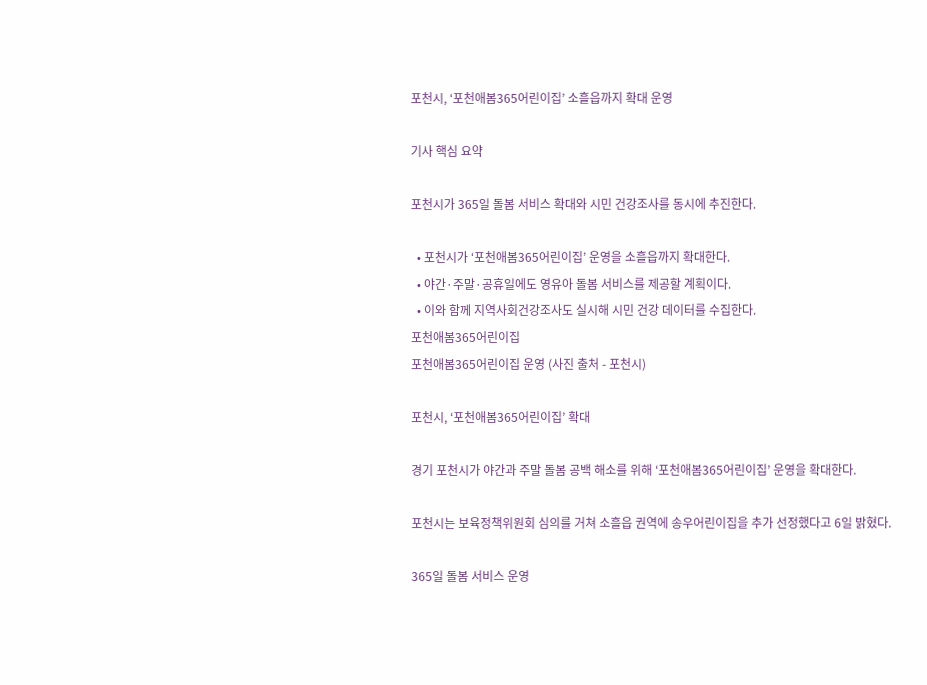포천시, ‘포천애봄365어린이집’ 소흘읍까지 확대 운영

기사 핵심 요약

포천시가 365일 돌봄 서비스 확대와 시민 건강조사를 동시에 추진한다.

  • 포천시가 ‘포천애봄365어린이집’ 운영을 소흘읍까지 확대한다.
  • 야간·주말·공휴일에도 영유아 돌봄 서비스를 제공할 계획이다.
  • 이와 함께 지역사회건강조사도 실시해 시민 건강 데이터를 수집한다.
포천애봄365어린이집
포천애봄365어린이집 운영 (사진 출처 - 포천시)

포천시, ‘포천애봄365어린이집’ 확대

경기 포천시가 야간과 주말 돌봄 공백 해소를 위해 ‘포천애봄365어린이집’ 운영을 확대한다.

포천시는 보육정책위원회 심의를 거쳐 소흘읍 권역에 송우어린이집을 추가 선정했다고 6일 밝혔다.

365일 돌봄 서비스 운영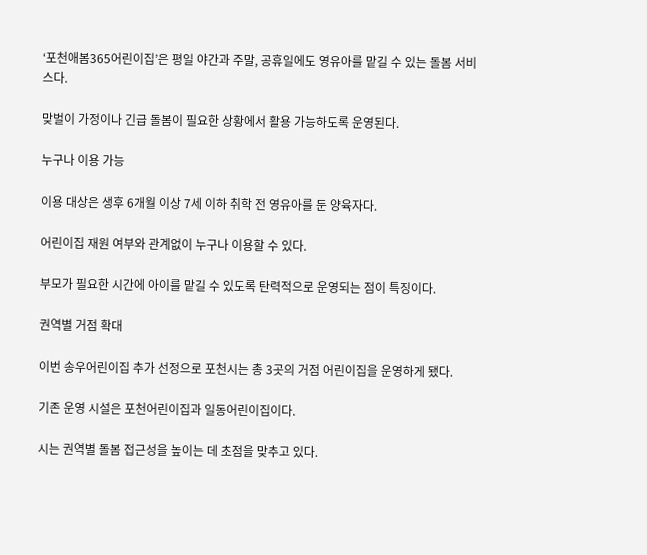‘포천애봄365어린이집’은 평일 야간과 주말, 공휴일에도 영유아를 맡길 수 있는 돌봄 서비스다.

맞벌이 가정이나 긴급 돌봄이 필요한 상황에서 활용 가능하도록 운영된다.

누구나 이용 가능

이용 대상은 생후 6개월 이상 7세 이하 취학 전 영유아를 둔 양육자다.

어린이집 재원 여부와 관계없이 누구나 이용할 수 있다.

부모가 필요한 시간에 아이를 맡길 수 있도록 탄력적으로 운영되는 점이 특징이다.

권역별 거점 확대

이번 송우어린이집 추가 선정으로 포천시는 총 3곳의 거점 어린이집을 운영하게 됐다.

기존 운영 시설은 포천어린이집과 일동어린이집이다.

시는 권역별 돌봄 접근성을 높이는 데 초점을 맞추고 있다.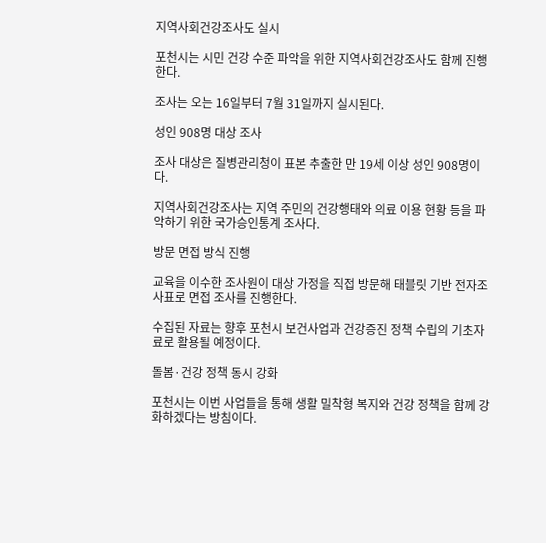지역사회건강조사도 실시

포천시는 시민 건강 수준 파악을 위한 지역사회건강조사도 함께 진행한다.

조사는 오는 16일부터 7월 31일까지 실시된다.

성인 908명 대상 조사

조사 대상은 질병관리청이 표본 추출한 만 19세 이상 성인 908명이다.

지역사회건강조사는 지역 주민의 건강행태와 의료 이용 현황 등을 파악하기 위한 국가승인통계 조사다.

방문 면접 방식 진행

교육을 이수한 조사원이 대상 가정을 직접 방문해 태블릿 기반 전자조사표로 면접 조사를 진행한다.

수집된 자료는 향후 포천시 보건사업과 건강증진 정책 수립의 기초자료로 활용될 예정이다.

돌봄·건강 정책 동시 강화

포천시는 이번 사업들을 통해 생활 밀착형 복지와 건강 정책을 함께 강화하겠다는 방침이다.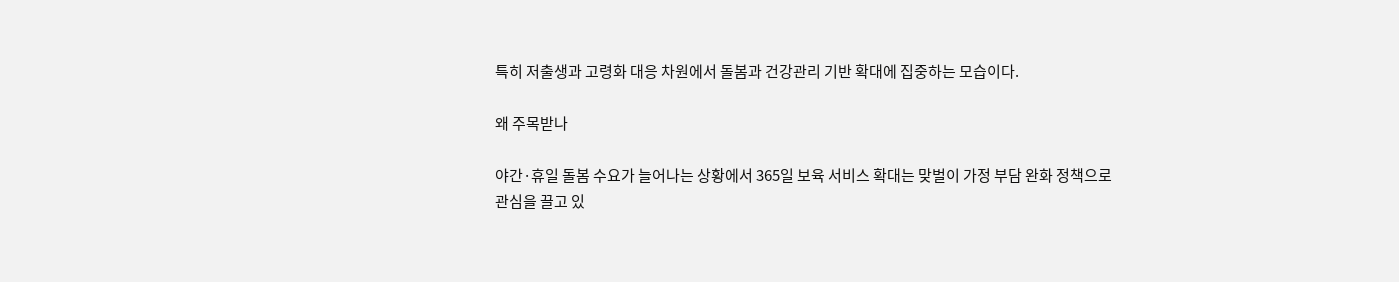특히 저출생과 고령화 대응 차원에서 돌봄과 건강관리 기반 확대에 집중하는 모습이다.

왜 주목받나

야간·휴일 돌봄 수요가 늘어나는 상황에서 365일 보육 서비스 확대는 맞벌이 가정 부담 완화 정책으로 관심을 끌고 있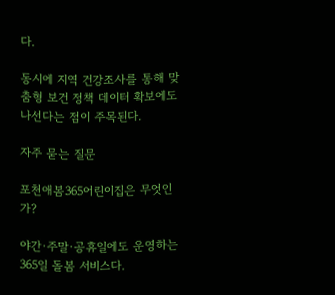다.

동시에 지역 건강조사를 통해 맞춤형 보건 정책 데이터 확보에도 나선다는 점이 주목된다.

자주 묻는 질문

포천애봄365어린이집은 무엇인가?

야간·주말·공휴일에도 운영하는 365일 돌봄 서비스다.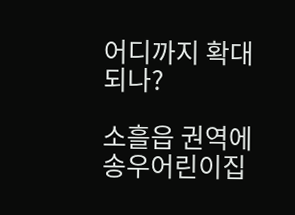어디까지 확대되나?

소흘읍 권역에 송우어린이집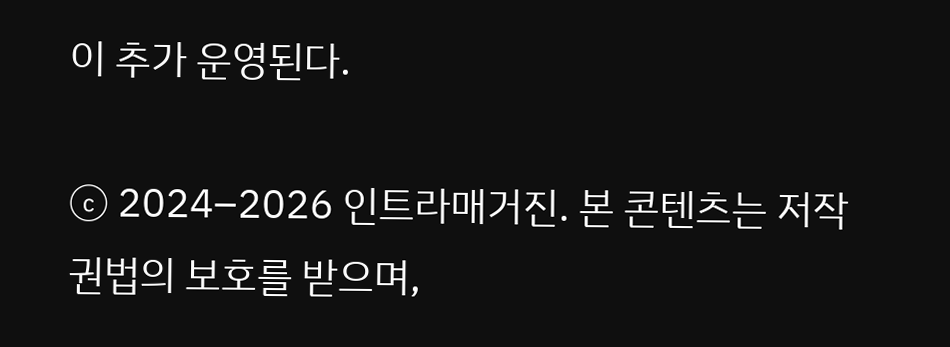이 추가 운영된다.

ⓒ 2024–2026 인트라매거진. 본 콘텐츠는 저작권법의 보호를 받으며,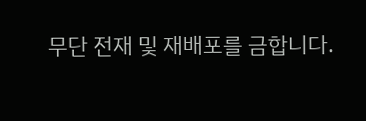무단 전재 및 재배포를 금합니다.